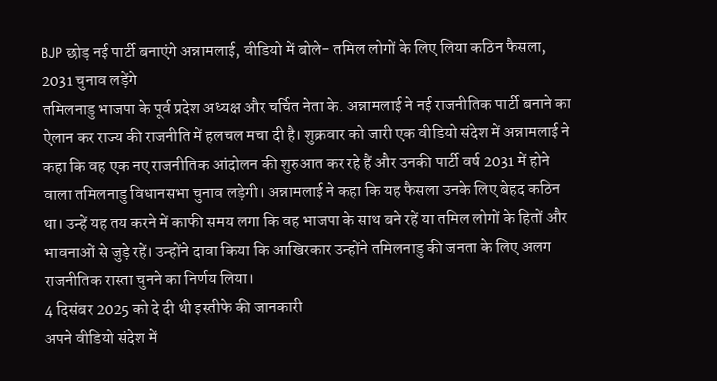BJP छोड़ नई पार्टी बनाएंगे अन्नामलाई, वीडियो में बोले- तमिल लोगों के लिए लिया कठिन फैसला, 2031 चुनाव लड़ेंगे
तमिलनाडु भाजपा के पूर्व प्रदेश अध्यक्ष और चर्चित नेता के. अन्नामलाई ने नई राजनीतिक पार्टी बनाने का ऐलान कर राज्य की राजनीति में हलचल मचा दी है। शुक्रवार को जारी एक वीडियो संदेश में अन्नामलाई ने कहा कि वह एक नए राजनीतिक आंदोलन की शुरुआत कर रहे हैं और उनकी पार्टी वर्ष 2031 में होने वाला तमिलनाडु विधानसभा चुनाव लड़ेगी। अन्नामलाई ने कहा कि यह फैसला उनके लिए बेहद कठिन था। उन्हें यह तय करने में काफी समय लगा कि वह भाजपा के साथ बने रहें या तमिल लोगों के हितों और भावनाओं से जुड़े रहें। उन्होंने दावा किया कि आखिरकार उन्होंने तमिलनाडु की जनता के लिए अलग राजनीतिक रास्ता चुनने का निर्णय लिया।
4 दिसंबर 2025 को दे दी थी इस्तीफे की जानकारी
अपने वीडियो संदेश में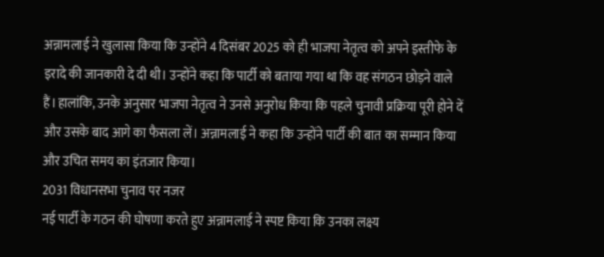अन्नामलाई ने खुलासा किया कि उन्होंने 4 दिसंबर 2025 को ही भाजपा नेतृत्व को अपने इस्तीफे के इरादे की जानकारी दे दी थी। उन्होंने कहा कि पार्टी को बताया गया था कि वह संगठन छोड़ने वाले हैं।हालांकि, उनके अनुसार भाजपा नेतृत्व ने उनसे अनुरोध किया कि पहले चुनावी प्रक्रिया पूरी होने दें और उसके बाद आगे का फैसला लें। अन्नामलाई ने कहा कि उन्होंने पार्टी की बात का सम्मान किया और उचित समय का इंतजार किया।
2031 विधानसभा चुनाव पर नजर
नई पार्टी के गठन की घोषणा करते हुए अन्नामलाई ने स्पष्ट किया कि उनका लक्ष्य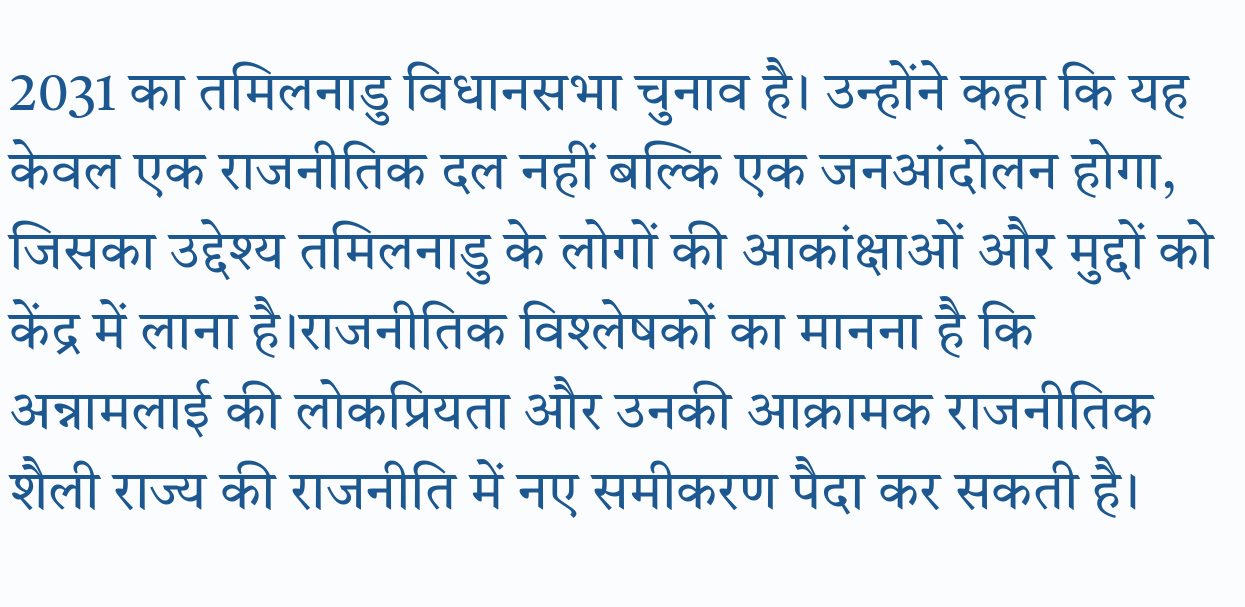2031 का तमिलनाडु विधानसभा चुनाव है। उन्होंने कहा कि यह केवल एक राजनीतिक दल नहीं बल्कि एक जनआंदोलन होगा, जिसका उद्देश्य तमिलनाडु के लोगों की आकांक्षाओं और मुद्दों को केंद्र में लाना है।राजनीतिक विश्लेषकों का मानना है कि अन्नामलाई की लोकप्रियता और उनकी आक्रामक राजनीतिक शैली राज्य की राजनीति में नए समीकरण पैदा कर सकती है।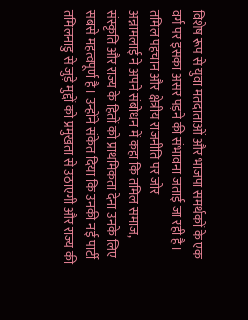विशेष रूप से युवा मतदाताओं और भाजपा समर्थकों के एक वर्ग पर इसका असर पड़ने की संभावना जताई जा रही है।
तमिल पहचान और क्षेत्रीय राजनीति पर जोर
अन्नामलाई ने अपने संबोधन में कहा कि तमिल समाज, संस्कृति और राज्य के हितों को प्राथमिकता देना उनके लिए सबसे महत्वपूर्ण है। उन्होंने संकेत दिया कि उनकी नई पार्टी तमिलनाडु से जुड़े मुद्दों को प्रमुखता से उठाएगी और राज्य की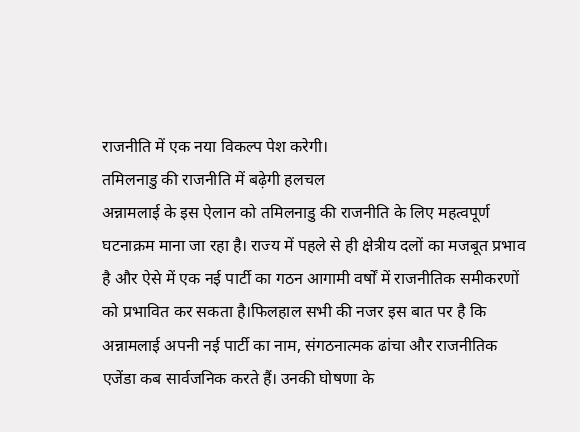राजनीति में एक नया विकल्प पेश करेगी।
तमिलनाडु की राजनीति में बढ़ेगी हलचल
अन्नामलाई के इस ऐलान को तमिलनाडु की राजनीति के लिए महत्वपूर्ण घटनाक्रम माना जा रहा है। राज्य में पहले से ही क्षेत्रीय दलों का मजबूत प्रभाव है और ऐसे में एक नई पार्टी का गठन आगामी वर्षों में राजनीतिक समीकरणों को प्रभावित कर सकता है।फिलहाल सभी की नजर इस बात पर है कि अन्नामलाई अपनी नई पार्टी का नाम, संगठनात्मक ढांचा और राजनीतिक एजेंडा कब सार्वजनिक करते हैं। उनकी घोषणा के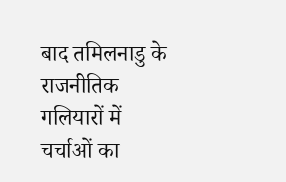बाद तमिलनाडु के राजनीतिक गलियारों में चर्चाओं का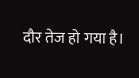दौर तेज हो गया है।